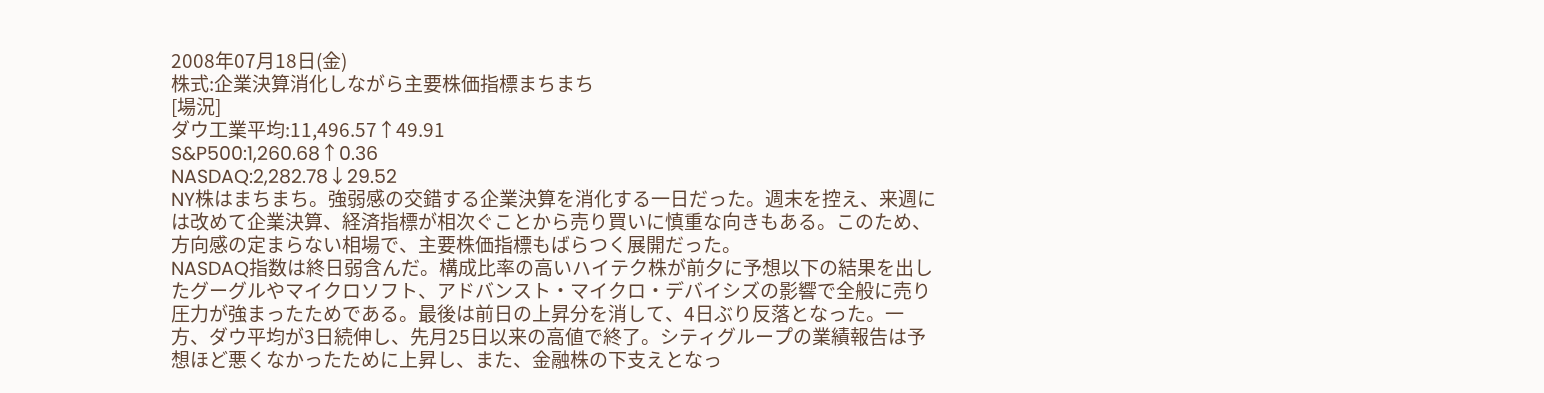2008年07月18日(金)
株式:企業決算消化しながら主要株価指標まちまち
[場況]
ダウ工業平均:11,496.57↑49.91
S&P500:1,260.68↑0.36
NASDAQ:2,282.78↓29.52
NY株はまちまち。強弱感の交錯する企業決算を消化する一日だった。週末を控え、来週には改めて企業決算、経済指標が相次ぐことから売り買いに慎重な向きもある。このため、方向感の定まらない相場で、主要株価指標もばらつく展開だった。
NASDAQ指数は終日弱含んだ。構成比率の高いハイテク株が前夕に予想以下の結果を出したグーグルやマイクロソフト、アドバンスト・マイクロ・デバイシズの影響で全般に売り圧力が強まったためである。最後は前日の上昇分を消して、4日ぶり反落となった。一方、ダウ平均が3日続伸し、先月25日以来の高値で終了。シティグループの業績報告は予想ほど悪くなかったために上昇し、また、金融株の下支えとなっ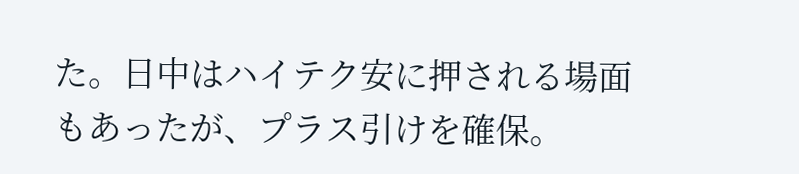た。日中はハイテク安に押される場面もあったが、プラス引けを確保。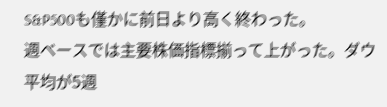S&P500も僅かに前日より高く終わった。
週ベースでは主要株価指標揃って上がった。ダウ平均が5週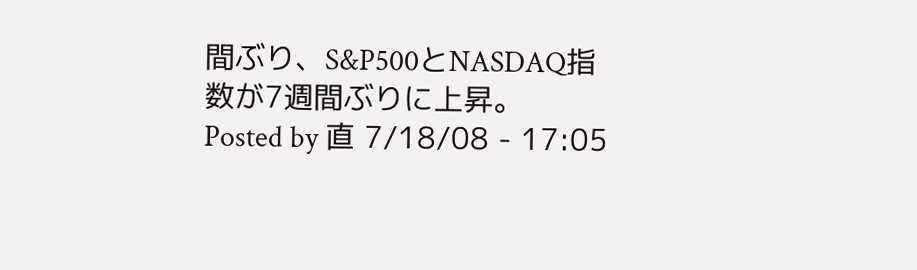間ぶり、S&P500とNASDAQ指数が7週間ぶりに上昇。
Posted by 直 7/18/08 - 17:05